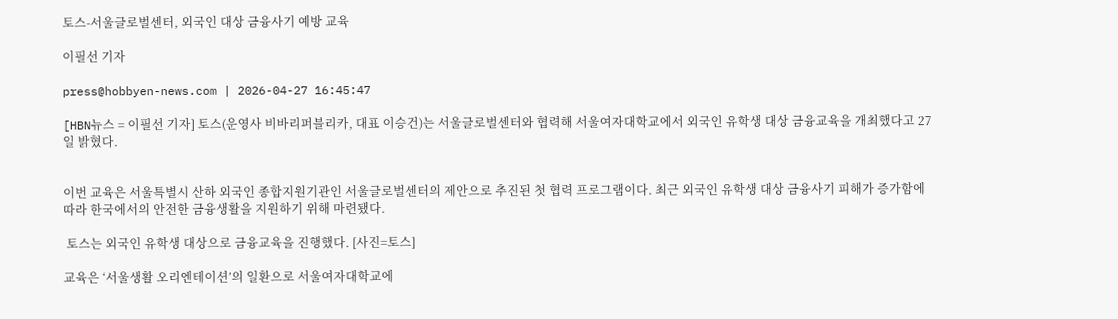토스-서울글로벌센터, 외국인 대상 금융사기 예방 교육

이필선 기자

press@hobbyen-news.com | 2026-04-27 16:45:47

[HBN뉴스 = 이필선 기자] 토스(운영사 비바리퍼블리카, 대표 이승건)는 서울글로벌센터와 협력해 서울여자대학교에서 외국인 유학생 대상 금융교육을 개최했다고 27일 밝혔다.


이번 교육은 서울특별시 산하 외국인 종합지원기관인 서울글로벌센터의 제안으로 추진된 첫 협력 프로그램이다. 최근 외국인 유학생 대상 금융사기 피해가 증가함에 따라 한국에서의 안전한 금융생활을 지원하기 위해 마련됐다.

 토스는 외국인 유학생 대상으로 금융교육을 진행했다. [사진=토스]

교육은 ‘서울생활 오리엔테이션’의 일환으로 서울여자대학교에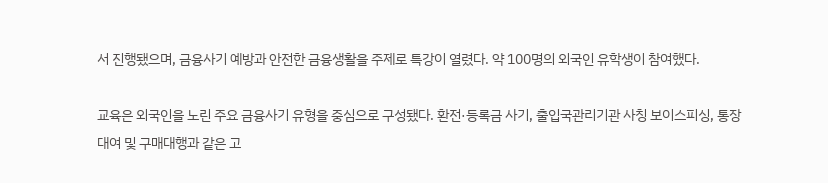서 진행됐으며, 금융사기 예방과 안전한 금융생활을 주제로 특강이 열렸다. 약 100명의 외국인 유학생이 참여했다.

교육은 외국인을 노린 주요 금융사기 유형을 중심으로 구성됐다. 환전·등록금 사기, 출입국관리기관 사칭 보이스피싱, 통장 대여 및 구매대행과 같은 고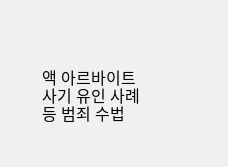액 아르바이트 사기 유인 사례 등 범죄 수법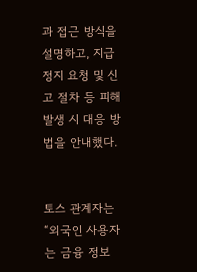과 접근 방식을 설명하고, 지급정지 요청 및 신고 절차 등 피해 발생 시 대응 방법을 안내했다.


토스 관계자는 “외국인 사용자는 금융 정보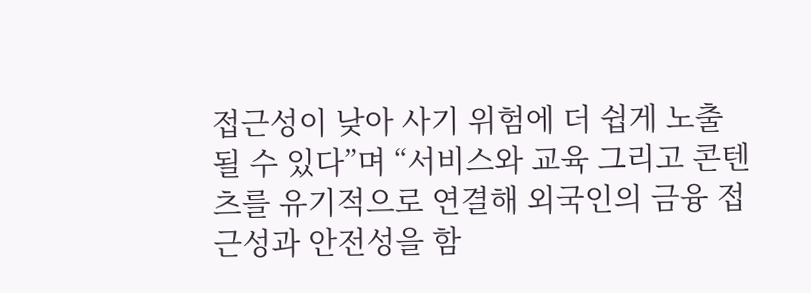접근성이 낮아 사기 위험에 더 쉽게 노출될 수 있다”며 “서비스와 교육 그리고 콘텐츠를 유기적으로 연결해 외국인의 금융 접근성과 안전성을 함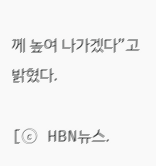께 높여 나가겠다”고 밝혔다.

[ⓒ HBN뉴스.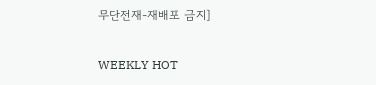무단전재-재배포 금지]

WEEKLY HOT